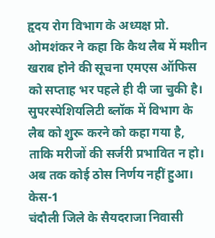हृदय रोग विभाग के अध्यक्ष प्रो. ओमशंकर ने कहा कि कैथ लैब में मशीन खराब होने की सूचना एमएस ऑफिस को सप्ताह भर पहले ही दी जा चुकी है। सुपरस्पेशियलिटी ब्लॉक में विभाग के लैब को शुरू करने को कहा गया है, ताकि मरीजों की सर्जरी प्रभावित न हो। अब तक कोई ठोस निर्णय नहीं हुआ।
केस-1
चंदौली जिले के सैयदराजा निवासी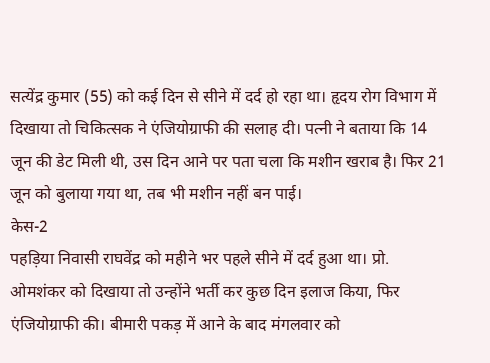सत्येंद्र कुमार (55) को कई दिन से सीने में दर्द हो रहा था। हृदय रोग विभाग में दिखाया तो चिकित्सक ने एंजियोग्राफी की सलाह दी। पत्नी ने बताया कि 14 जून की डेट मिली थी, उस दिन आने पर पता चला कि मशीन खराब है। फिर 21 जून को बुलाया गया था, तब भी मशीन नहीं बन पाई।
केस-2
पहड़िया निवासी राघवेंद्र को महीने भर पहले सीने में दर्द हुआ था। प्रो. ओमशंकर को दिखाया तो उन्होंने भर्ती कर कुछ दिन इलाज किया, फिर एंजियोग्राफी की। बीमारी पकड़ में आने के बाद मंगलवार को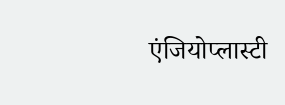एंजियोप्लास्टी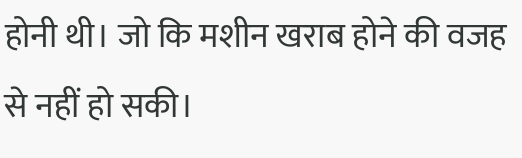होनी थी। जो कि मशीन खराब होने की वजह से नहीं हो सकी।